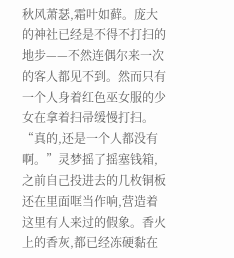秋风萧瑟,霜叶如藓。庞大的神社已经是不得不打扫的地步——不然连偶尔来一次的客人都见不到。然而只有一个人身着红色巫女服的少女在拿着扫帚缓慢打扫。
“真的,还是一个人都没有啊。”灵梦摇了摇塞钱箱,之前自己投进去的几枚铜板还在里面哐当作响,营造着这里有人来过的假象。香火上的香灰,都已经冻硬黏在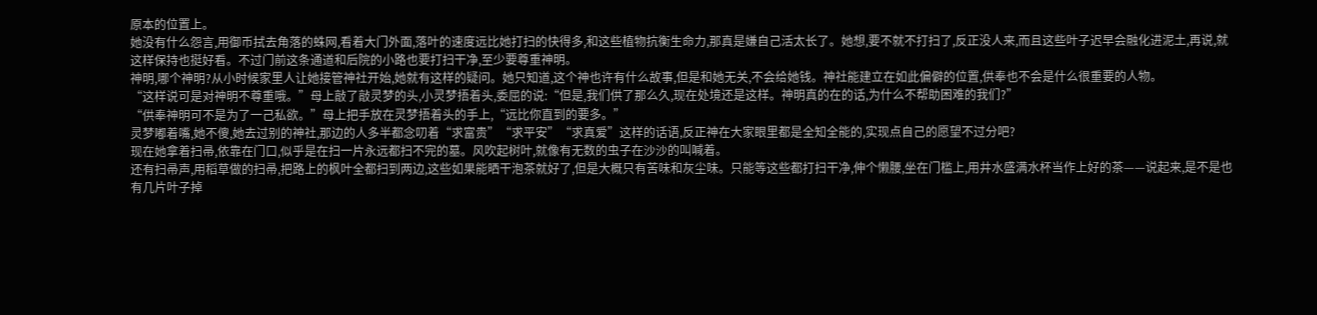原本的位置上。
她没有什么怨言,用御币拭去角落的蛛网,看着大门外面,落叶的速度远比她打扫的快得多,和这些植物抗衡生命力,那真是嫌自己活太长了。她想,要不就不打扫了,反正没人来,而且这些叶子迟早会融化进泥土,再说,就这样保持也挺好看。不过门前这条通道和后院的小路也要打扫干净,至少要尊重神明。
神明,哪个神明?从小时候家里人让她接管神社开始,她就有这样的疑问。她只知道,这个神也许有什么故事,但是和她无关,不会给她钱。神社能建立在如此偏僻的位置,供奉也不会是什么很重要的人物。
“这样说可是对神明不尊重哦。”母上敲了敲灵梦的头,小灵梦捂着头,委屈的说:“但是,我们供了那么久,现在处境还是这样。神明真的在的话,为什么不帮助困难的我们?”
“供奉神明可不是为了一己私欲。”母上把手放在灵梦捂着头的手上,“远比你直到的要多。”
灵梦嘟着嘴,她不傻,她去过别的神社,那边的人多半都念叨着“求富贵”“求平安”“求真爱”这样的话语,反正神在大家眼里都是全知全能的,实现点自己的愿望不过分吧?
现在她拿着扫帚,依靠在门口,似乎是在扫一片永远都扫不完的墓。风吹起树叶,就像有无数的虫子在沙沙的叫喊着。
还有扫帚声,用稻草做的扫帚,把路上的枫叶全都扫到两边,这些如果能晒干泡茶就好了,但是大概只有苦味和灰尘味。只能等这些都打扫干净,伸个懒腰,坐在门槛上,用井水盛满水杯当作上好的茶——说起来,是不是也有几片叶子掉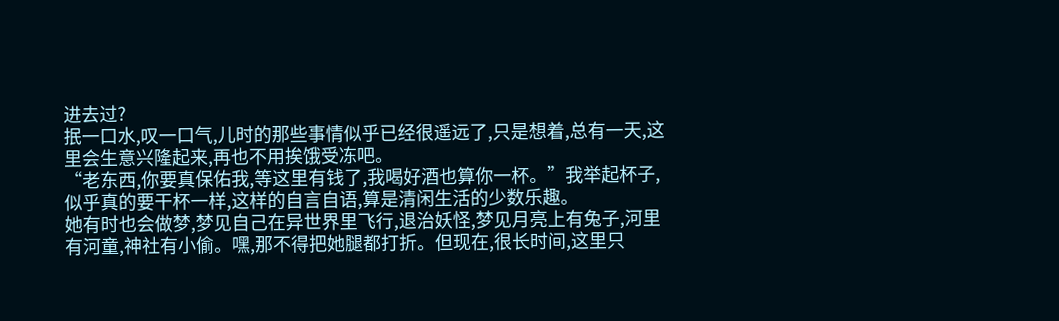进去过?
抿一口水,叹一口气,儿时的那些事情似乎已经很遥远了,只是想着,总有一天,这里会生意兴隆起来,再也不用挨饿受冻吧。
“老东西,你要真保佑我,等这里有钱了,我喝好酒也算你一杯。”我举起杯子,似乎真的要干杯一样,这样的自言自语,算是清闲生活的少数乐趣。
她有时也会做梦,梦见自己在异世界里飞行,退治妖怪,梦见月亮上有兔子,河里有河童,神社有小偷。嘿,那不得把她腿都打折。但现在,很长时间,这里只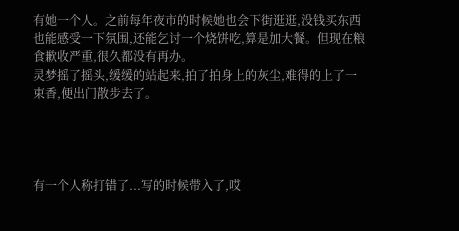有她一个人。之前每年夜市的时候她也会下街逛逛,没钱买东西也能感受一下氛围,还能乞讨一个烧饼吃,算是加大餐。但现在粮食歉收严重,很久都没有再办。
灵梦摇了摇头,缓缓的站起来,拍了拍身上的灰尘,难得的上了一束香,便出门散步去了。




有一个人称打错了...写的时候带入了,哎